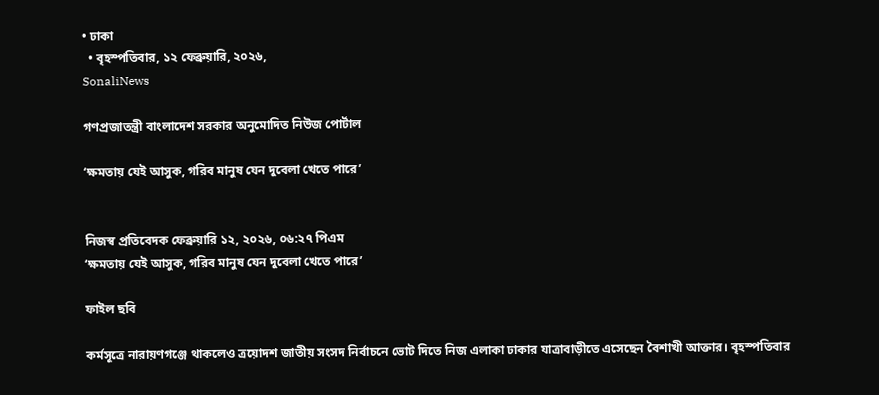• ঢাকা
  • বৃহস্পতিবার, ১২ ফেব্রুয়ারি, ২০২৬,
SonaliNews

গণপ্রজাতন্ত্রী বাংলাদেশ সরকার অনুমোদিত নিউজ পোর্টাল

‘ক্ষমতায় যেই আসুক, গরিব মানুষ যেন দুবেলা খেতে পারে’


নিজস্ব প্রতিবেদক ফেব্রুয়ারি ১২, ২০২৬, ০৬:২৭ পিএম
‘ক্ষমতায় যেই আসুক, গরিব মানুষ যেন দুবেলা খেতে পারে’

ফাইল ছবি

কর্মসূত্রে নারায়ণগঞ্জে থাকলেও ত্রয়োদশ জাতীয় সংসদ নির্বাচনে ভোট দিতে নিজ এলাকা ঢাকার যাত্রাবাড়ীতে এসেছেন বৈশাখী আক্তার। বৃহস্পতিবার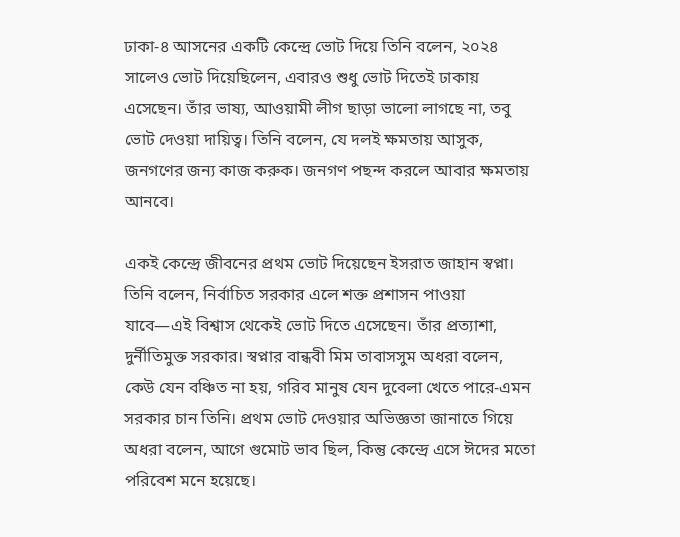ঢাকা-৪ আসনের একটি কেন্দ্রে ভোট দিয়ে তিনি বলেন, ২০২৪ সালেও ভোট দিয়েছিলেন, এবারও শুধু ভোট দিতেই ঢাকায় এসেছেন। তাঁর ভাষ্য, আওয়ামী লীগ ছাড়া ভালো লাগছে না, তবু ভোট দেওয়া দায়িত্ব। তিনি বলেন, যে দলই ক্ষমতায় আসুক, জনগণের জন্য কাজ করুক। জনগণ পছন্দ করলে আবার ক্ষমতায় আনবে।

একই কেন্দ্রে জীবনের প্রথম ভোট দিয়েছেন ইসরাত জাহান স্বপ্না। তিনি বলেন, নির্বাচিত সরকার এলে শক্ত প্রশাসন পাওয়া যাবে—এই বিশ্বাস থেকেই ভোট দিতে এসেছেন। তাঁর প্রত্যাশা, দুর্নীতিমুক্ত সরকার। স্বপ্নার বান্ধবী মিম তাবাসসুম অধরা বলেন, কেউ যেন বঞ্চিত না হয়, গরিব মানুষ যেন দুবেলা খেতে পারে-এমন সরকার চান তিনি। প্রথম ভোট দেওয়ার অভিজ্ঞতা জানাতে গিয়ে অধরা বলেন, আগে গুমোট ভাব ছিল, কিন্তু কেন্দ্রে এসে ঈদের মতো পরিবেশ মনে হয়েছে।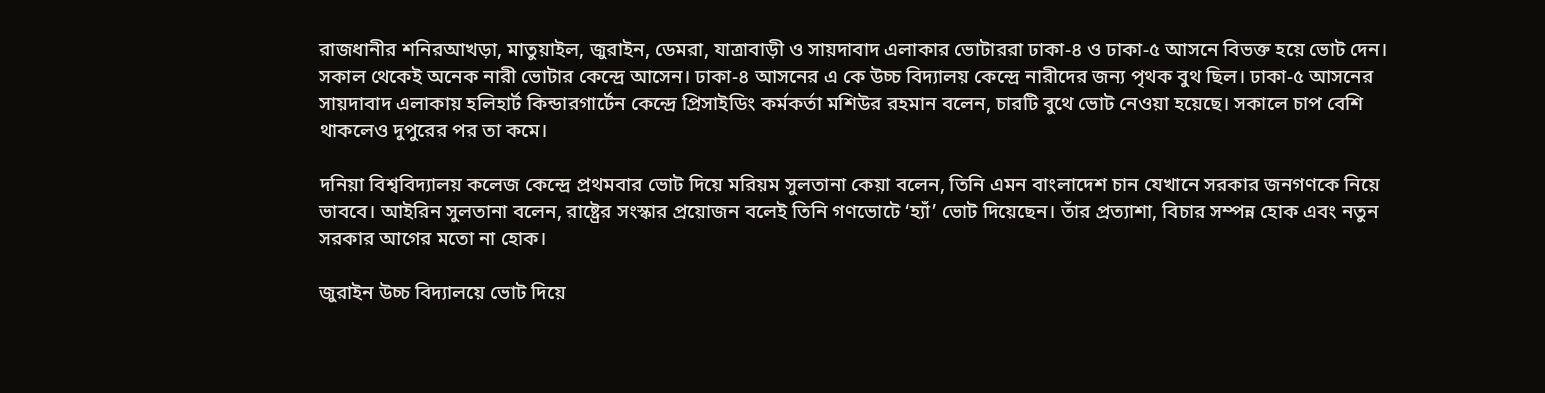রাজধানীর শনিরআখড়া, মাতুয়াইল, জুরাইন, ডেমরা, যাত্রাবাড়ী ও সায়দাবাদ এলাকার ভোটাররা ঢাকা-৪ ও ঢাকা-৫ আসনে বিভক্ত হয়ে ভোট দেন। সকাল থেকেই অনেক নারী ভোটার কেন্দ্রে আসেন। ঢাকা-৪ আসনের এ কে উচ্চ বিদ্যালয় কেন্দ্রে নারীদের জন্য পৃথক বুথ ছিল। ঢাকা-৫ আসনের সায়দাবাদ এলাকায় হলিহার্ট কিন্ডারগার্টেন কেন্দ্রে প্রিসাইডিং কর্মকর্তা মশিউর রহমান বলেন, চারটি বুথে ভোট নেওয়া হয়েছে। সকালে চাপ বেশি থাকলেও দুপুরের পর তা কমে।

দনিয়া বিশ্ববিদ্যালয় কলেজ কেন্দ্রে প্রথমবার ভোট দিয়ে মরিয়ম সুলতানা কেয়া বলেন, তিনি এমন বাংলাদেশ চান যেখানে সরকার জনগণকে নিয়ে ভাববে। আইরিন সুলতানা বলেন, রাষ্ট্রের সংস্কার প্রয়োজন বলেই তিনি গণভোটে ‘হ্যাঁ’ ভোট দিয়েছেন। তাঁর প্রত্যাশা, বিচার সম্পন্ন হোক এবং নতুন সরকার আগের মতো না হোক।

জুরাইন উচ্চ বিদ্যালয়ে ভোট দিয়ে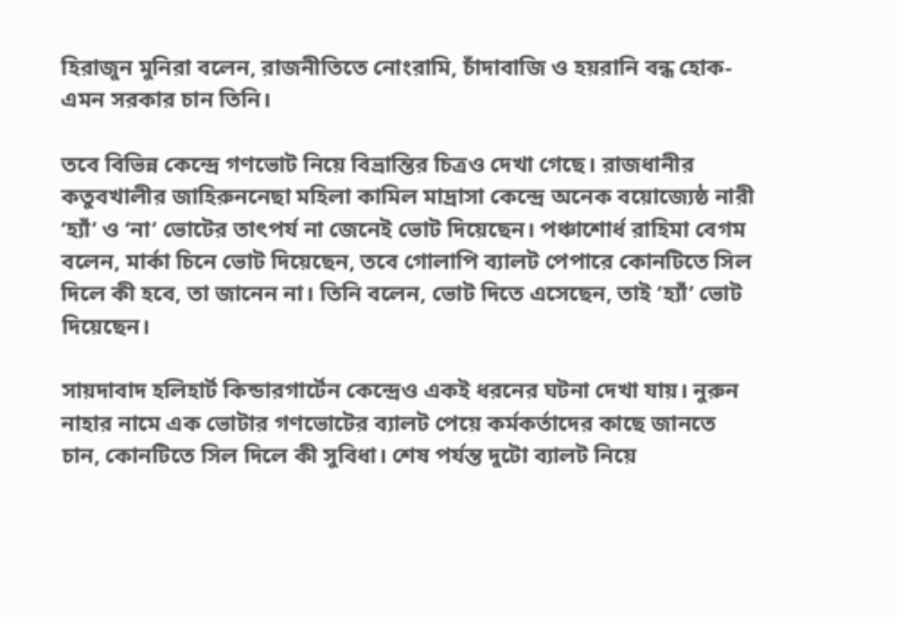হিরাজুন মুনিরা বলেন, রাজনীতিতে নোংরামি, চাঁদাবাজি ও হয়রানি বন্ধ হোক-এমন সরকার চান তিনি।

তবে বিভিন্ন কেন্দ্রে গণভোট নিয়ে বিভ্রান্তির চিত্রও দেখা গেছে। রাজধানীর কতুবখালীর জাহিরুননেছা মহিলা কামিল মাদ্রাসা কেন্দ্রে অনেক বয়োজ্যেষ্ঠ নারী ‘হ্যাঁ’ ও ‘না’ ভোটের তাৎপর্য না জেনেই ভোট দিয়েছেন। পঞ্চাশোর্ধ রাহিমা বেগম বলেন, মার্কা চিনে ভোট দিয়েছেন, তবে গোলাপি ব্যালট পেপারে কোনটিতে সিল দিলে কী হবে, তা জানেন না। তিনি বলেন, ভোট দিতে এসেছেন, তাই ‘হ্যাঁ’ ভোট দিয়েছেন।

সায়দাবাদ হলিহার্ট কিন্ডারগার্টেন কেন্দ্রেও একই ধরনের ঘটনা দেখা যায়। নুরুন নাহার নামে এক ভোটার গণভোটের ব্যালট পেয়ে কর্মকর্তাদের কাছে জানতে চান, কোনটিতে সিল দিলে কী সুবিধা। শেষ পর্যন্ত দুটো ব্যালট নিয়ে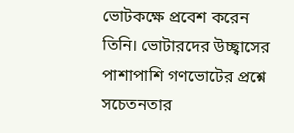ভোটকক্ষে প্রবেশ করেন তিনি। ভোটারদের উচ্ছ্বাসের পাশাপাশি গণভোটের প্রশ্নে সচেতনতার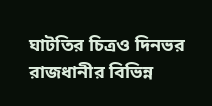ঘাটতির চিত্রও দিনভর রাজধানীর বিভিন্ন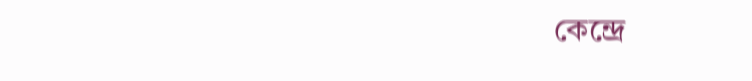কেন্দ্রে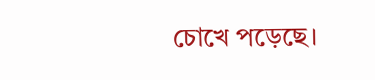চোখে পড়েছে।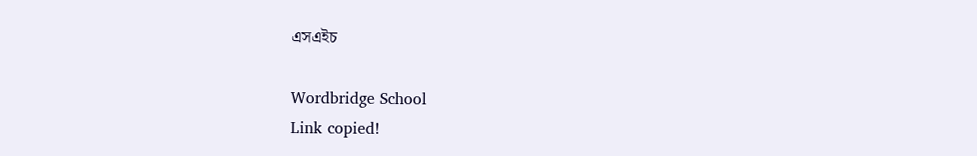এসএইচ

Wordbridge School
Link copied!